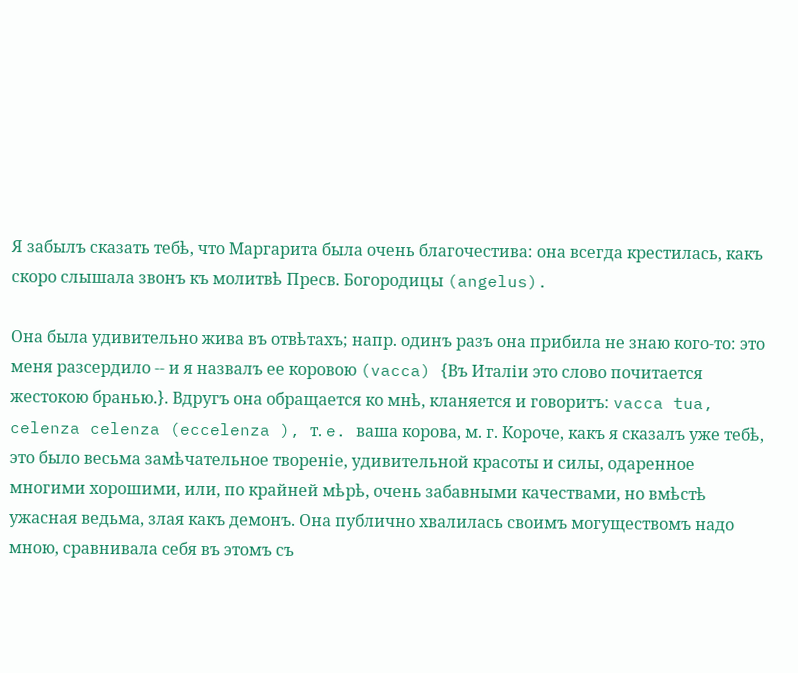Я забылъ сказать тебѣ, что Маргарита была очень благочестива: она всегда крестилась, какъ скоро слышала звонъ къ молитвѣ Пресв. Богородицы (angelus).

Она была удивительно жива въ отвѣтахъ; напр. одинъ разъ она прибила не знаю кого-то: это меня разсердило -- и я назвалъ ее коровою (vacca) {Въ Италіи это слово почитается жестокою бранью.}. Вдругъ она обращается ко мнѣ, кланяется и говоритъ: vacca tua, celenza celenza (eccelenza ), т. e. ваша корова, м. г. Короче, какъ я сказалъ уже тебѣ, это было весьма замѣчательное твореніе, удивительной красоты и силы, одаренное многими хорошими, или, по крайней мѣрѣ, очень забавными качествами, но вмѣстѣ ужасная ведьма, злая какъ демонъ. Она публично хвалилась своимъ могуществомъ надо мною, сравнивала себя въ этомъ съ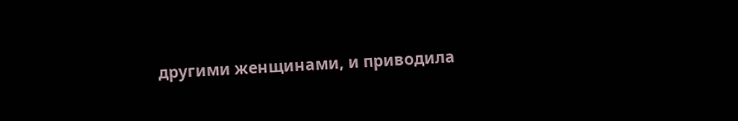другими женщинами, и приводила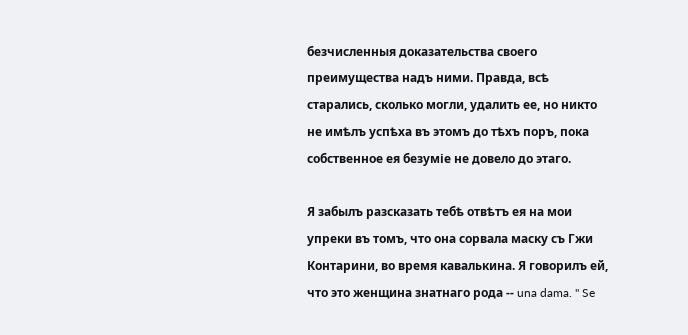безчисленныя доказательства своего преимущества надъ ними. Правда, всѣ старались, сколько могли, удалить ее, но никто не имѣлъ успѣха въ этомъ до тѣхъ поръ, пока собственное ея безуміе не довело до этаго.

Я забылъ разсказать тебѣ отвѣтъ ея на мои упреки въ томъ, что она сорвала маску съ Гжи Контарини, во время кавалькина. Я говорилъ ей, что это женщина знатнаго рода -- una dama. " Se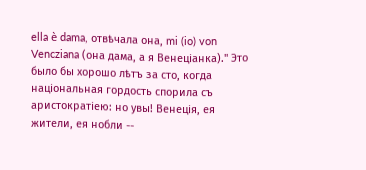ella è dama, отвѣчала она, mi (io) von Vencziana (она дама, а я Венеціанка)." Это было бы хорошо лѣтъ за сто, когда національная гордость спорила съ аристократіею: но увы! Венеція, ея жители, ея нобли --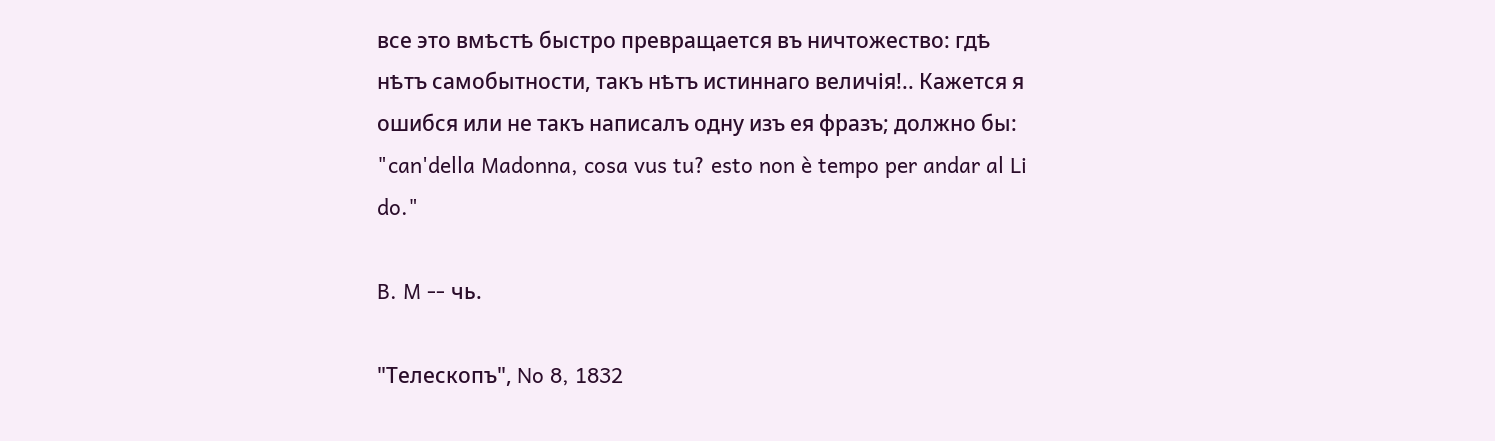все это вмѣстѣ быстро превращается въ ничтожество: гдѣ нѣтъ самобытности, такъ нѣтъ истиннаго величія!.. Кажется я ошибся или не такъ написалъ одну изъ ея фразъ; должно бы: "can'della Madonna, cosa vus tu? esto non è tempo per andar al Li do."

B. M -- чь.

"Телескопъ", No 8, 1832